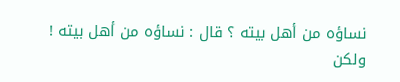نساؤه من أهل بيته ؟ قال : نساؤه من أهل بيته ! ولكن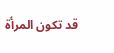قد تكون المرأة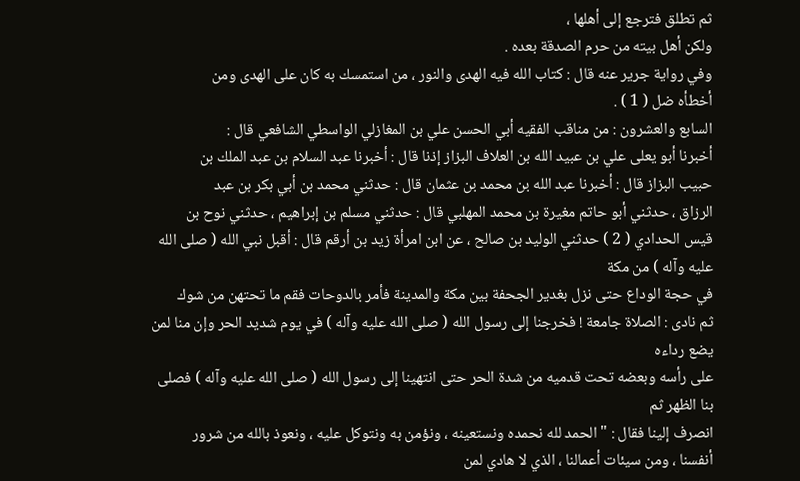ثم تطلق فترجع إلى أهلها ،
ولكن أهل بيته من حرم الصدقة بعده .
وفي رواية جرير عنه قال : كتاب الله فيه الهدى والنور ، من استمسك به كان على الهدى ومن
أخطأه ضل ( 1 ) .
السابع والعشرون : من مناقب الفقيه أبي الحسن علي بن المغازلي الواسطي الشافعي قال :
أخبرنا أبو يعلى علي بن عبيد الله بن العلاف البزاز إذنا قال : أخبرنا عبد السلام بن عبد الملك بن
حبيب البزاز قال : أخبرنا عبد الله بن محمد بن عثمان قال : حدثني محمد بن أبي بكر بن عبد
الرزاق ، حدثني أبو حاتم مغيرة بن محمد المهلبي قال : حدثني مسلم بن إبراهيم ، حدثني نوح بن
قيس الحدادي ( 2 ) حدثني الوليد بن صالح ، عن ابن امرأة زيد بن أرقم قال : أقبل نبي الله ( صلى الله عليه وآله ) من مكة
في حجة الوداع حتى نزل بغدير الجحفة بين مكة والمدينة فأمر بالدوحات فقم ما تحتهن من شوك
ثم نادى : الصلاة جامعة ! فخرجنا إلى رسول الله ( صلى الله عليه وآله ) في يوم شديد الحر وإن منا لمن يضع رداءه
على رأسه وبعضه تحت قدميه من شدة الحر حتى انتهينا إلى رسول الله ( صلى الله عليه وآله ) فصلى بنا الظهر ثم
انصرف إلينا فقال : " الحمد لله نحمده ونستعينه ، ونؤمن به ونتوكل عليه ، ونعوذ بالله من شرور
أنفسنا ، ومن سيئات أعمالنا ، الذي لا هادي لمن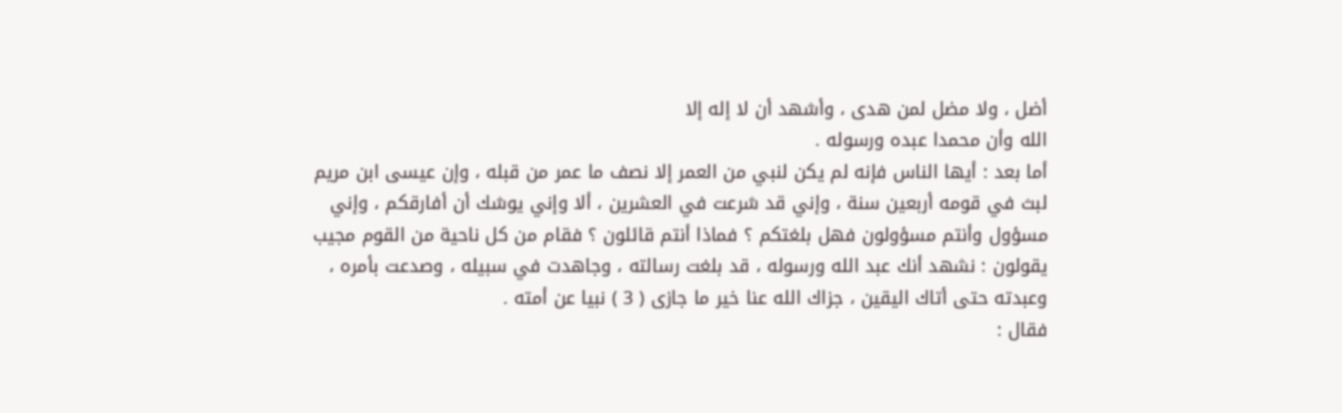أضل ، ولا مضل لمن هدى ، وأشهد أن لا إله إلا
الله وأن محمدا عبده ورسوله .
أما بعد : أيها الناس فإنه لم يكن لنبي من العمر إلا نصف ما عمر من قبله ، وإن عيسى ابن مريم
لبث في قومه أربعين سنة ، وإني قد شرعت في العشرين ، ألا وإني يوشك أن أفارقكم ، وإني
مسؤول وأنتم مسؤولون فهل بلغتكم ؟ فماذا أنتم قائلون ؟ فقام من كل ناحية من القوم مجيب
يقولون : نشهد أنك عبد الله ورسوله ، قد بلغت رسالته ، وجاهدت في سبيله ، وصدعت بأمره ،
وعبدته حتى أتاك اليقين ، جزاك الله عنا خير ما جازى ( 3 ) نبيا عن أمته .
فقال :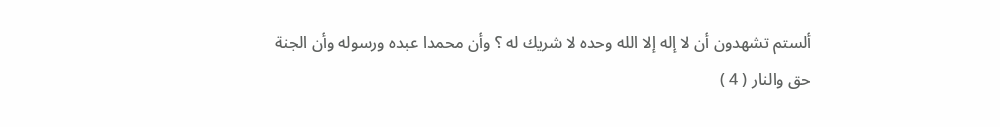ألستم تشهدون أن لا إله إلا الله وحده لا شريك له ؟ وأن محمدا عبده ورسوله وأن الجنة
حق والنار ( 4 )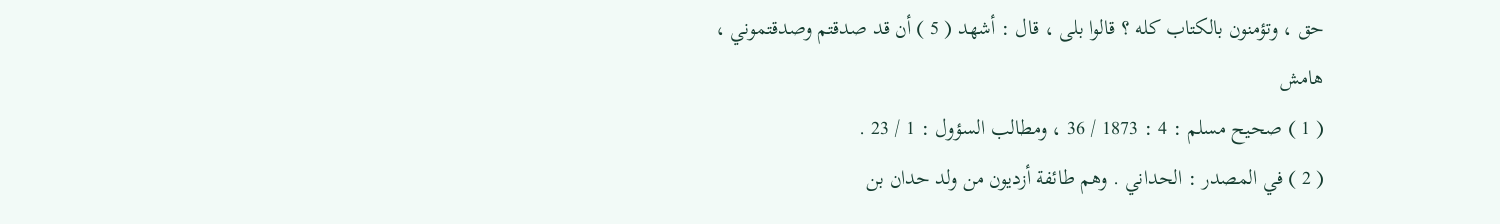حق ، وتؤمنون بالكتاب كله ؟ قالوا بلى ، قال : أشهد ( 5 ) أن قد صدقتم وصدقتموني ،
هامش
( 1 ) صحيح مسلم : 4 : 1873 / 36 ، ومطالب السؤول : 1 / 23 .
( 2 ) في المصدر : الحداني . وهم طائفة أزديون من ولد حدان بن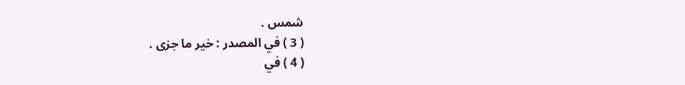شمس .
( 3 ) في المصدر : خير ما جزى .
( 4 ) في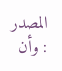المصدر : وأن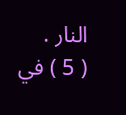النار .
( 5 ) في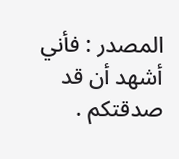المصدر : فأني أشهد أن قد صدقتكم .